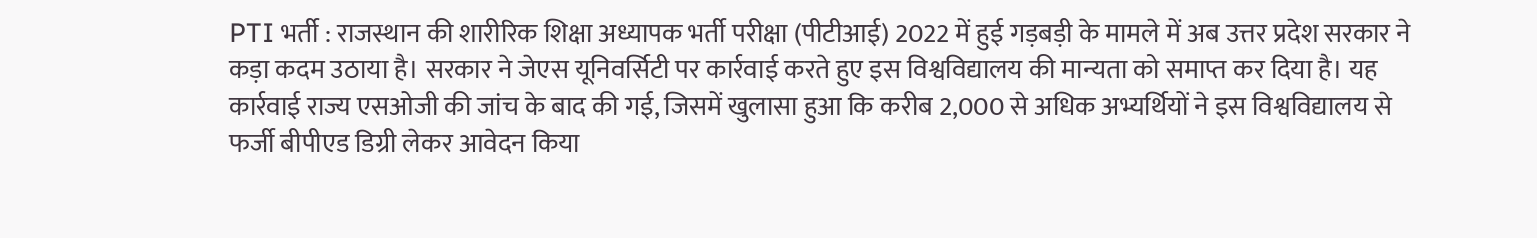PTI भर्ती : राजस्थान की शारीरिक शिक्षा अध्यापक भर्ती परीक्षा (पीटीआई) 2022 में हुई गड़बड़ी के मामले में अब उत्तर प्रदेश सरकार ने कड़ा कदम उठाया है। सरकार ने जेएस यूनिवर्सिटी पर कार्रवाई करते हुए इस विश्वविद्यालय की मान्यता को समाप्त कर दिया है। यह कार्रवाई राज्य एसओजी की जांच के बाद की गई, जिसमें खुलासा हुआ कि करीब 2,000 से अधिक अभ्यर्थियों ने इस विश्वविद्यालय से फर्जी बीपीएड डिग्री लेकर आवेदन किया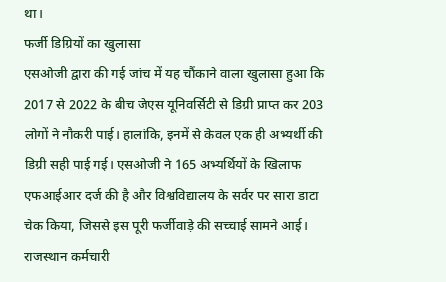था।
फर्जी डिग्रियों का खुलासा
एसओजी द्वारा की गई जांच में यह चौंकाने वाला खुलासा हुआ कि 2017 से 2022 के बीच जेएस यूनिवर्सिटी से डिग्री प्राप्त कर 203 लोगों ने नौकरी पाई। हालांकि, इनमें से केवल एक ही अभ्यर्थी की डिग्री सही पाई गई। एसओजी ने 165 अभ्यर्थियों के खिलाफ एफआईआर दर्ज की है और विश्वविद्यालय के सर्वर पर सारा डाटा चेक किया, जिससे इस पूरी फर्जीवाड़े की सच्चाई सामने आई।
राजस्थान कर्मचारी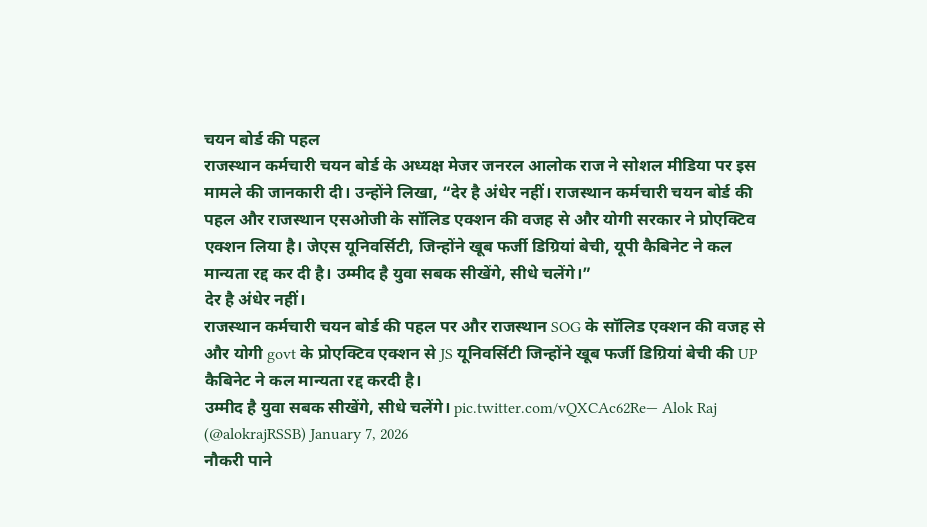चयन बोर्ड की पहल
राजस्थान कर्मचारी चयन बोर्ड के अध्यक्ष मेजर जनरल आलोक राज ने सोशल मीडिया पर इस मामले की जानकारी दी। उन्होंने लिखा, “देर है अंधेर नहीं। राजस्थान कर्मचारी चयन बोर्ड की पहल और राजस्थान एसओजी के सॉलिड एक्शन की वजह से और योगी सरकार ने प्रोएक्टिव एक्शन लिया है। जेएस यूनिवर्सिटी, जिन्होंने खूब फर्जी डिग्रियां बेची, यूपी कैबिनेट ने कल मान्यता रद्द कर दी है। उम्मीद है युवा सबक सीखेंगे, सीधे चलेंगे।”
देर है अंधेर नहीं।
राजस्थान कर्मचारी चयन बोर्ड की पहल पर और राजस्थान SOG के सॉलिड एक्शन की वजह से और योगी govt के प्रोएक्टिव एक्शन से JS यूनिवर्सिटी जिन्होंने खूब फर्जी डिग्रियां बेची की UP कैबिनेट ने कल मान्यता रद्द करदी है।
उम्मीद है युवा सबक सीखेंगे, सीधे चलेंगे। pic.twitter.com/vQXCAc62Re— Alok Raj (@alokrajRSSB) January 7, 2026
नौकरी पाने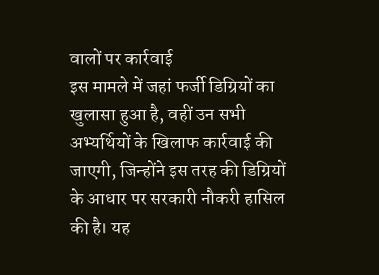वालों पर कार्रवाई
इस मामले में जहां फर्जी डिग्रियों का खुलासा हुआ है, वहीं उन सभी अभ्यर्थियों के खिलाफ कार्रवाई की जाएगी, जिन्होंने इस तरह की डिग्रियों के आधार पर सरकारी नौकरी हासिल की है। यह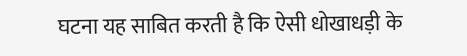घटना यह साबित करती है कि ऐसी धोखाधड़ी के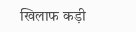खिलाफ कड़ी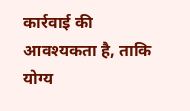कार्रवाई की आवश्यकता है, ताकि योग्य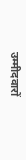उम्मीदवारों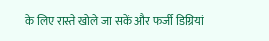के लिए रास्ते खोले जा सकें और फर्जी डिग्रियां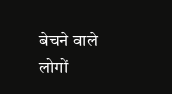बेचने वाले लोगों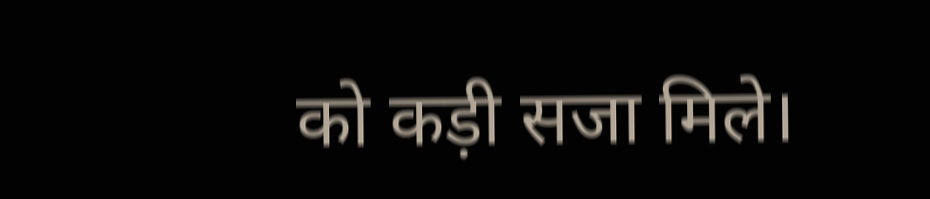को कड़ी सजा मिले।